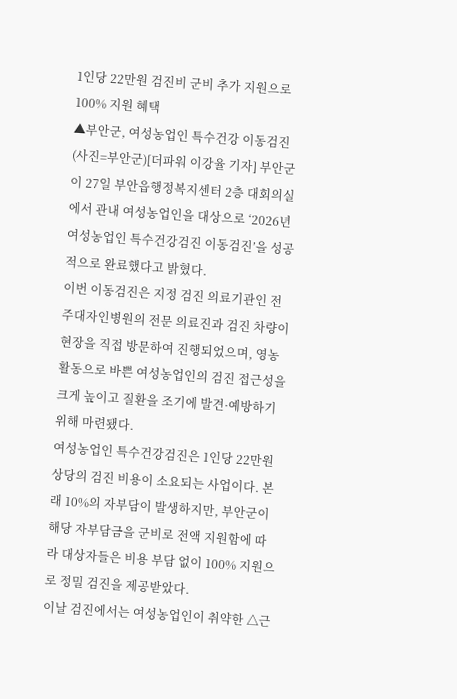1인당 22만원 검진비 군비 추가 지원으로 100% 지원 혜택
▲부안군, 여성농업인 특수건강 이동검진 (사진=부안군)[더파워 이강율 기자] 부안군이 27일 부안읍행정복지센터 2층 대회의실에서 관내 여성농업인을 대상으로 ‘2026년 여성농업인 특수건강검진 이동검진’을 성공적으로 완료했다고 밝혔다.
이번 이동검진은 지정 검진 의료기관인 전주대자인병원의 전문 의료진과 검진 차량이 현장을 직접 방문하여 진행되었으며, 영농활동으로 바쁜 여성농업인의 검진 접근성을 크게 높이고 질환을 조기에 발견·예방하기 위해 마련됐다.
여성농업인 특수건강검진은 1인당 22만원 상당의 검진 비용이 소요되는 사업이다. 본래 10%의 자부담이 발생하지만, 부안군이 해당 자부담금을 군비로 전액 지원함에 따라 대상자들은 비용 부담 없이 100% 지원으로 정밀 검진을 제공받았다.
이날 검진에서는 여성농업인이 취약한 △근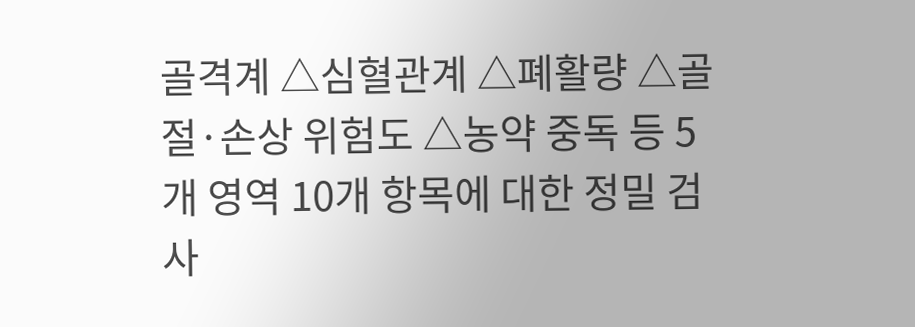골격계 △심혈관계 △폐활량 △골절·손상 위험도 △농약 중독 등 5개 영역 10개 항목에 대한 정밀 검사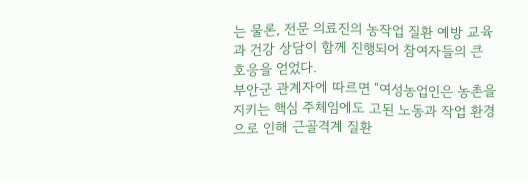는 물론, 전문 의료진의 농작업 질환 예방 교육과 건강 상담이 함께 진행되어 참여자들의 큰 호응을 얻었다.
부안군 관계자에 따르면 “여성농업인은 농촌을 지키는 핵심 주체임에도 고된 노동과 작업 환경으로 인해 근골격계 질환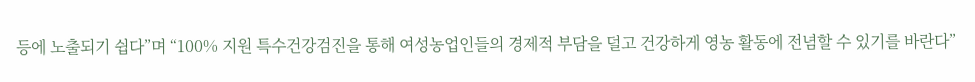등에 노출되기 쉽다”며 “100% 지원 특수건강검진을 통해 여성농업인들의 경제적 부담을 덜고 건강하게 영농 활동에 전념할 수 있기를 바란다”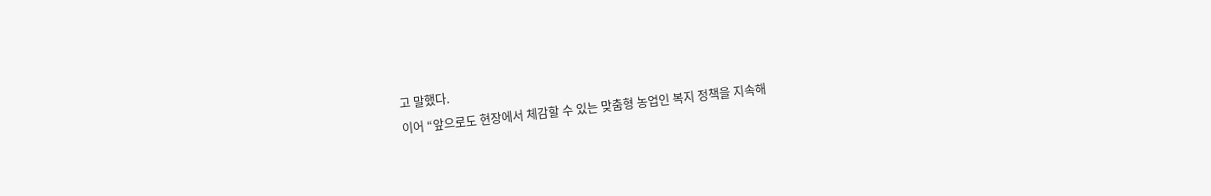고 말했다.
이어 “앞으로도 현장에서 체감할 수 있는 맞춤형 농업인 복지 정책을 지속해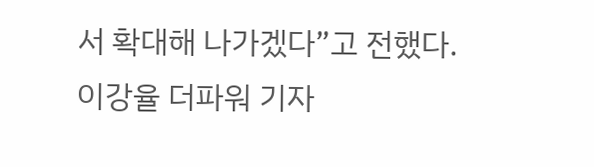서 확대해 나가겠다”고 전했다.
이강율 더파워 기자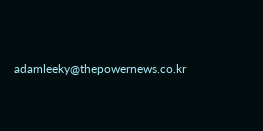adamleeky@thepowernews.co.kr